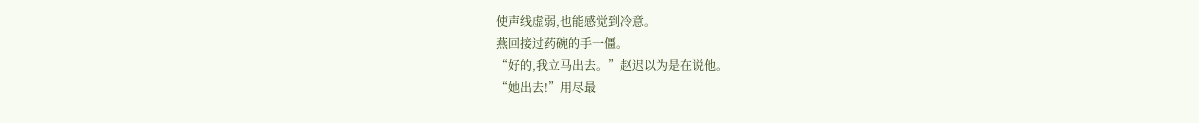使声线虚弱,也能感觉到冷意。
燕回接过药碗的手一僵。
“好的,我立马出去。”赵迟以为是在说他。
“她出去!”用尽最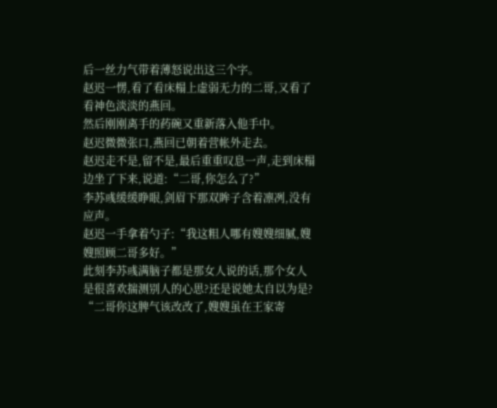后一丝力气带着薄怒说出这三个字。
赵迟一愣,看了看床榻上虚弱无力的二哥,又看了看神色淡淡的燕回。
然后刚刚离手的药碗又重新落入他手中。
赵迟微微张口,燕回已朝着营帐外走去。
赵迟走不是,留不是,最后重重叹息一声,走到床榻边坐了下来,说道:“二哥,你怎么了?”
李苏彧缓缓睁眼,剑眉下那双眸子含着凛冽,没有应声。
赵迟一手拿着勺子:“我这粗人哪有嫂嫂细腻,嫂嫂照顾二哥多好。”
此刻李苏彧满脑子都是那女人说的话,那个女人是很喜欢揣测别人的心思?还是说她太自以为是?
“二哥你这脾气该改改了,嫂嫂虽在王家寄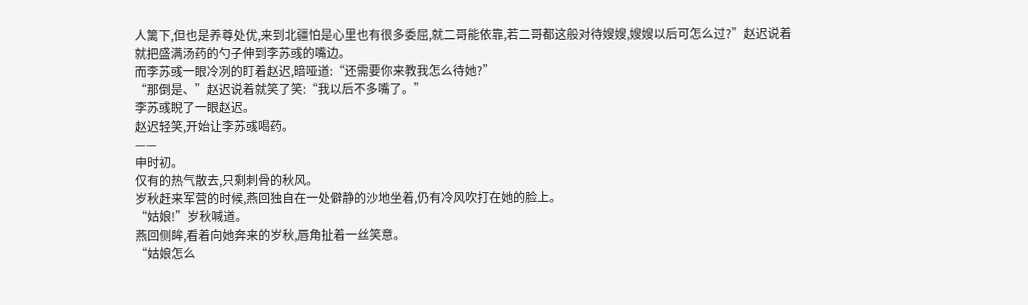人篱下,但也是养尊处优,来到北疆怕是心里也有很多委屈,就二哥能依靠,若二哥都这般对待嫂嫂,嫂嫂以后可怎么过?”赵迟说着就把盛满汤药的勺子伸到李苏彧的嘴边。
而李苏彧一眼冷冽的盯着赵迟,暗哑道:“还需要你来教我怎么待她?”
“那倒是、”赵迟说着就笑了笑:“我以后不多嘴了。”
李苏彧睨了一眼赵迟。
赵迟轻笑,开始让李苏彧喝药。
——
申时初。
仅有的热气散去,只剩刺骨的秋风。
岁秋赶来军营的时候,燕回独自在一处僻静的沙地坐着,仍有冷风吹打在她的脸上。
“姑娘!”岁秋喊道。
燕回侧眸,看着向她奔来的岁秋,唇角扯着一丝笑意。
“姑娘怎么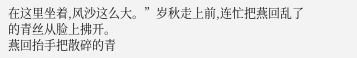在这里坐着,风沙这么大。”岁秋走上前,连忙把燕回乱了的青丝从脸上拂开。
燕回抬手把散碎的青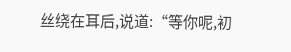丝绕在耳后,说道:“等你呢,初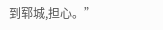到郓城,担心。”